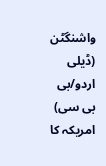واشنگٹن (ڈیلی اردو/بی بی سی) امریکہ کا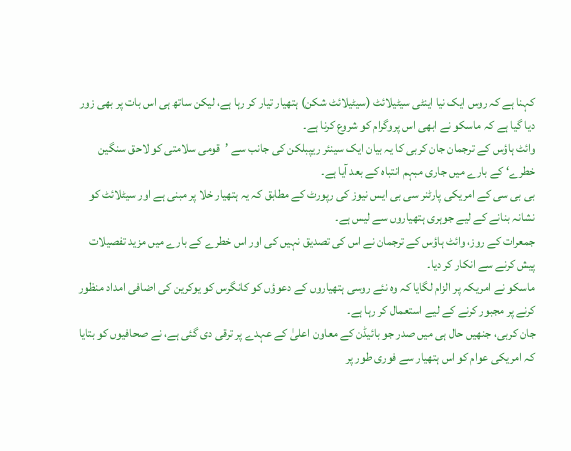کہنا ہے کہ روس ایک نیا اینٹی سیٹیلائٹ (سیٹیلائٹ شکن) ہتھیار تیار کر رہا ہے، لیکن ساتھ ہی اس بات پر بھی زور دیا گیا ہے کہ ماسکو نے ابھی اس پروگرام کو شروع کرنا ہے۔
وائٹ ہاؤس کے ترجمان جان کربی کا یہ بیان ایک سینئر ریپبلکن کی جانب سے ’قومی سلامتی کو لاحق سنگین خطرے‘ کے بارے میں جاری مبہم انتباہ کے بعد آیا ہے۔
بی بی سی کے امریکی پارٹنر سی بی ایس نیوز کی رپورٹ کے مطابق کہ یہ ہتھیار خلا پر مبنی ہے اور سیٹلائٹ کو نشانہ بنانے کے لیے جوہری ہتھیاروں سے لیس ہے۔
جمعرات کے روز، وائٹ ہاؤس کے ترجمان نے اس کی تصدیق نہیں کی اور اس خطرے کے بارے میں مزید تفصیلات پیش کرنے سے انکار کر دیا۔
ماسکو نے امریکہ پر الزام لگایا کہ وہ نئے روسی ہتھیاروں کے دعوؤں کو کانگرس کو یوکرین کی اضافی امداد منظور کرنے پر مجبور کرنے کے لیے استعمال کر رہا ہے۔
جان کربی، جنھیں حال ہی میں صدر جو بائیڈن کے معاون اعلیٰ کے عہدے پر ترقی دی گئی ہے، نے صحافیوں کو بتایا کہ امریکی عوام کو اس ہتھیار سے فوری طور پر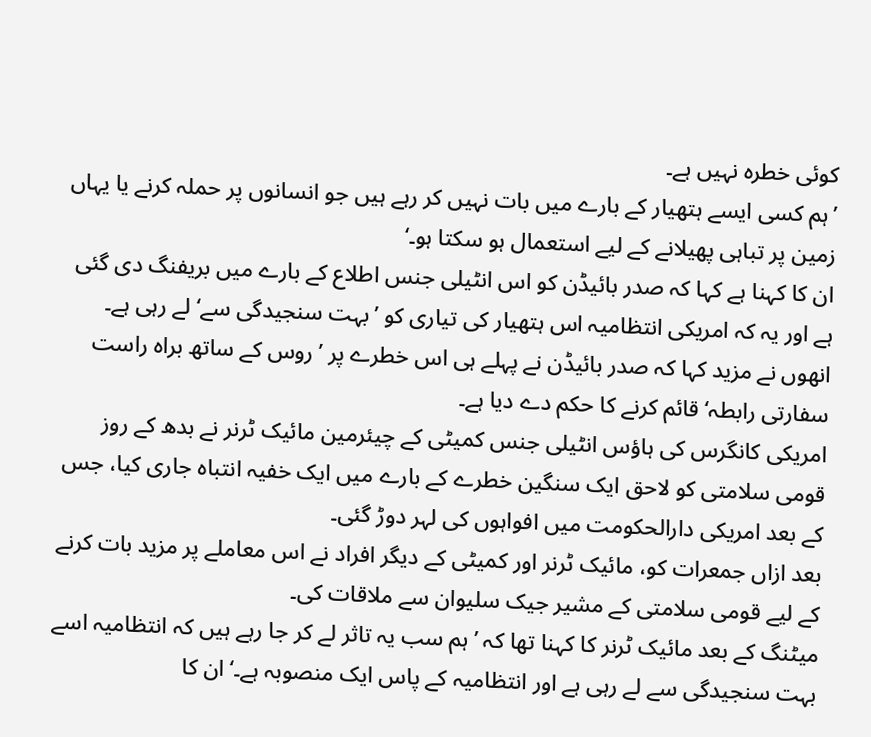کوئی خطرہ نہیں ہے۔
’ہم کسی ایسے ہتھیار کے بارے میں بات نہیں کر رہے ہیں جو انسانوں پر حملہ کرنے یا یہاں زمین پر تباہی پھیلانے کے لیے استعمال ہو سکتا ہو۔‘
ان کا کہنا ہے کہا کہ صدر بائیڈن کو اس انٹیلی جنس اطلاع کے بارے میں بریفنگ دی گئی ہے اور یہ کہ امریکی انتظامیہ اس ہتھیار کی تیاری کو ’بہت سنجیدگی سے‘ لے رہی ہے۔
انھوں نے مزید کہا کہ صدر بائیڈن نے پہلے ہی اس خطرے پر ’روس کے ساتھ براہ راست سفارتی رابطہ‘ قائم کرنے کا حکم دے دیا ہے۔
امریکی کانگرس کی ہاؤس انٹیلی جنس کمیٹی کے چیئرمین مائیک ٹرنر نے بدھ کے روز قومی سلامتی کو لاحق ایک سنگین خطرے کے بارے میں ایک خفیہ انتباہ جاری کیا، جس کے بعد امریکی دارالحکومت میں افواہوں کی لہر دوڑ گئی۔
بعد ازاں جمعرات کو، مائیک ٹرنر اور کمیٹی کے دیگر افراد نے اس معاملے پر مزید بات کرنے کے لیے قومی سلامتی کے مشیر جیک سلیوان سے ملاقات کی۔
میٹنگ کے بعد مائیک ٹرنر کا کہنا تھا کہ ’ہم سب یہ تاثر لے کر جا رہے ہیں کہ انتظامیہ اسے بہت سنجیدگی سے لے رہی ہے اور انتظامیہ کے پاس ایک منصوبہ ہے۔‘ ان کا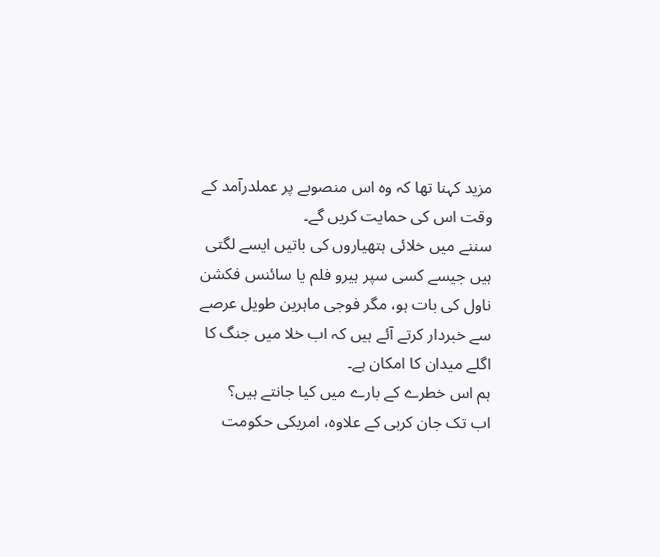مزید کہنا تھا کہ وہ اس منصوبے پر عملدرآمد کے وقت اس کی حمایت کریں گے۔
سننے میں خلائی ہتھیاروں کی باتیں ایسے لگتی ہیں جیسے کسی سپر ہیرو فلم یا سائنس فکشن ناول کی بات ہو، مگر فوجی ماہرین طویل عرصے سے خبردار کرتے آئے ہیں کہ اب خلا میں جنگ کا اگلے میدان کا امکان ہے۔
ہم اس خطرے کے بارے میں کیا جانتے ہیں؟
اب تک جان کربی کے علاوہ، امریکی حکومت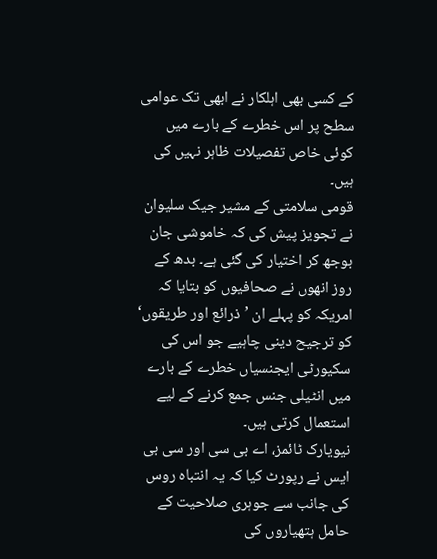کے کسی بھی اہلکار نے ابھی تک عوامی سطح پر اس خطرے کے بارے میں کوئی خاص تفصیلات ظاہر نہیں کی ہیں۔
قومی سلامتی کے مشیر جیک سلیوان نے تجویز پیش کی کہ خاموشی جان بوجھ کر اختیار کی گئی ہے۔ بدھ کے روز انھوں نے صحافیوں کو بتایا کہ امریکہ کو پہلے ان ’ذرائع اور طریقوں‘ کو ترجیح دینی چاہیے جو اس کی سکیورٹی ایجنسیاں خطرے کے بارے میں انٹیلی جنس جمع کرنے کے لیے استعمال کرتی ہیں۔
نیویارک ٹائمز، اے بی سی اور سی بی ایس نے رپورٹ کیا کہ یہ انتباہ روس کی جانب سے جوہری صلاحیت کے حامل ہتھیاروں کی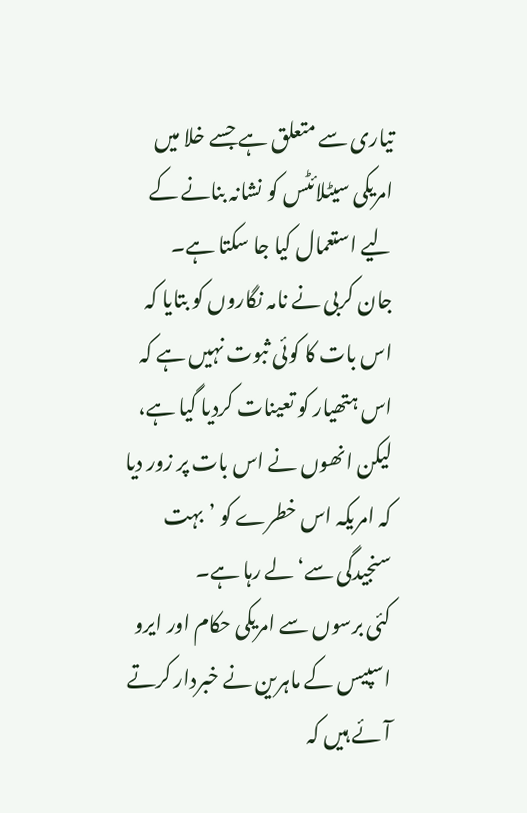تیاری سے متعلق ہے جسے خلا میں امریکی سیٹلائٹس کو نشانہ بنانے کے لیے استعمال کیا جا سکتا ہے۔
جان کربی نے نامہ نگاروں کو بتایا کہ اس بات کا کوئی ثبوت نہیں ہے کہ اس ہتھیار کو تعینات کردیا گیا ہے، لیکن انھوں نے اس بات پر زور دیا کہ امریکہ اس خطرے کو ’بہت سنجیدگی سے‘ لے رہا ہے۔
کئی برسوں سے امریکی حکام اور ایرو اسپیس کے ماہرین نے خبردار کرتے آئے ہیں کہ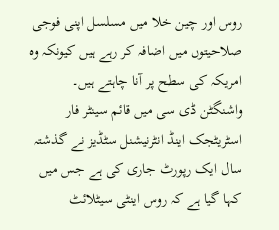روس اور چین خلا میں مسلسل اپنی فوجی صلاحیتوں میں اضافہ کر رہے ہیں کیونکہ وہ امریکہ کی سطح پر آنا چاہتے ہیں۔
واشنگٹن ڈی سی میں قائم سینٹر فار اسٹریٹجک اینڈ انٹرنیشنل سٹڈیز نے گذشتہ سال ایک رپورٹ جاری کی ہے جس میں کہا گیا ہے کہ روس اینٹی سیٹلائٹ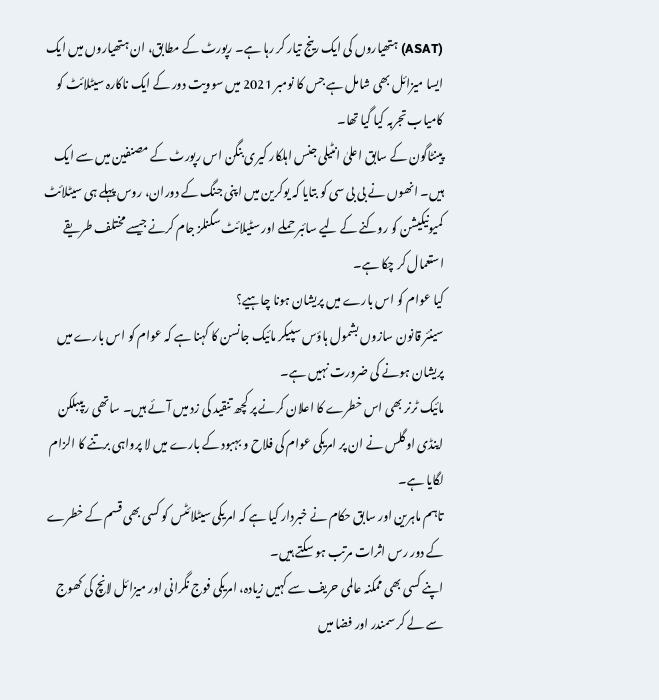(ASAT) ہتھیاروں کی ایک رینج تیار کر رہا ہے۔ رپورٹ کے مطابق، ان ہتھیاروں میں ایک ایسا میزائل بھی شامل ہے جس کا نومبر 2021 میں سوویت دور کے ایک ناکارہ سیٹلائٹ کو کامیاب تجربہ کیا گیا تھا۔
پینٹاگون کے سابق اعلیٰ انٹیلی جنس اہلکار کیری بنگن اس رپورٹ کے مصنفین میں سے ایک ہیں۔ انھوں نے بی بی سی کو بتایا کہ یوکرین میں اپنی جنگ کے دوران، روس پہلے ہی سیٹلائٹ کمیونیکیشن کو روکنے کے لیے سائبر حملے اور سٹیلائٹ سگنلز جام کرنے جیسے مختلف طریقے استعمال کر چکا ہے۔
کیا عوام کو اس بارے میں پریشان ہونا چاہیے؟
سینئر قانون سازوں بشمول ہاؤس سپیکر مائیک جانسن کا کہنا ہے کہ عوام کو اس بارے میں پریشان ہونے کی ضرورت نہیں ہے۔
مائیک ٹرنر بھی اس خطرے کا اعلان کرنے پر کچھ تنقید کی زد میں آئے ہیں۔ ساتھی ریپبلکن اینڈی اوگلس نے ان پر امریکی عوام کی فلاح و بہبود کے بارے میں لا پرواہی برتنے کا الزام لگایا ہے۔
تاہم ماہرین اور سابق حکام نے خبردار کیا ہے کہ امریکی سیٹلائٹس کو کسی بھی قسم کے خطرے کے دور رس اثرات مرتب ہو سکتے ہیں۔
اپنے کسی بھی ممکنہ عالمی حریف سے کہیں زیادہ، امریکی فوج نگرانی اور میزائل لانچ کی کھوج سے لے کر سمندر اور فضا میں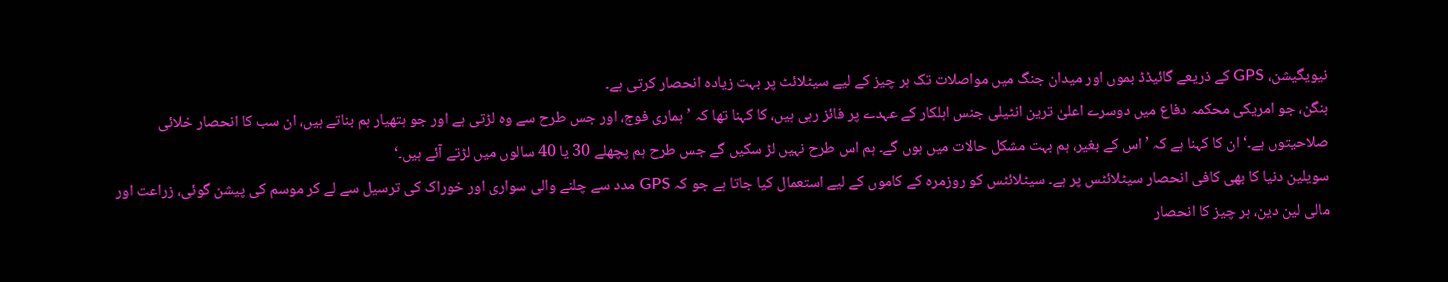نیویگیشن، GPS کے ذریعے گائیڈڈ بموں اور میدان جنگ میں مواصلات تک ہر چیز کے لیے سیٹلائٹ پر بہت زیادہ انحصار کرتی ہے۔
بنگن، جو امریکی محکمہ دفاع میں دوسرے اعلیٰ ترین انٹیلی جنس اہلکار کے عہدے پر فائز رہی ہیں، کا کہنا تھا کہ ’ہماری فوج، اور جس طرح سے وہ لڑتی ہے اور جو ہتھیار ہم بناتے ہیں، ان سب کا انحصار خلائی صلاحیتوں ہے۔‘ ان کا کہنا ہے کہ ’اس کے بغیر، ہم بہت مشکل حالات میں ہوں گے۔ ہم اس طرح نہیں لڑ سکیں گے جس طرح ہم پچھلے 30 یا 40 سالوں میں لڑتے آئے ہیں۔‘
سویلین دنیا کا بھی کافی انحصار سیٹلائٹس پر ہے۔ سیٹلائٹس کو روزمرہ کے کاموں کے لیے استعمال کیا جاتا ہے جو کہ GPS مدد سے چلنے والی سواری اور خوراک کی ترسیل سے لے کر موسم کی پیشن گوئی، زراعت اور مالی لین دین، ہر چیز کا انحصار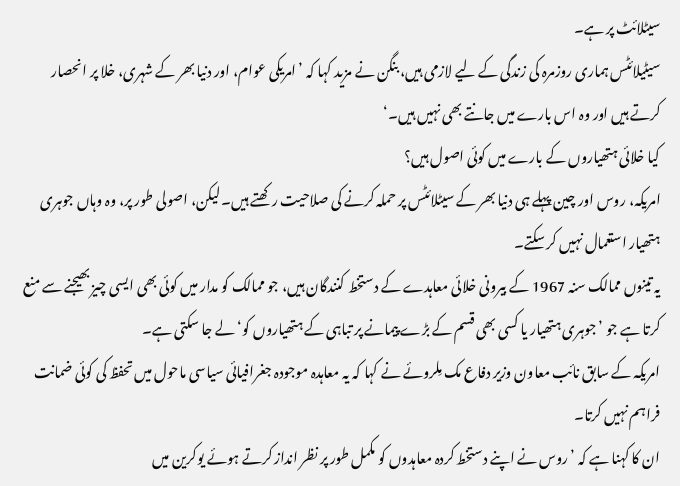سیٹلائٹ پر ہے۔
سیٹیلائٹس ہماری روزمرہ کی زندگی کے لیے لازمی ہیں، بنگن نے مزید کہا کہ ’امریکی عوام، اور دنیا بھر کے شہری، خلا پر انحصار کرتے ہیں اور وہ اس بارے میں جانتے بھی نہیں ہیں۔‘
کیا خلائی ہتھیاروں کے بارے میں کوئی اصول ہیں؟
امریکہ، روس اور چین پہلے ہی دنیا بھر کے سیٹلائٹس پر حملہ کرنے کی صلاحیت رکھتے ہیں۔ لیکن، اصولی طور پر، وہ وہاں جوہری ہتھیار استعمال نہیں کر سکتے۔
یہ تینوں ممالک سنہ 1967 کے بیرونی خلائی معاہدے کے دستخط کنندگان ہیں، جو ممالک کو مدار میں کوئی بھی ایسی چیز بھیجنے سے منع کرتا ہے جو ’جوہری ہتھیار یا کسی بھی قسم کے بڑے پیمانے پر تباہی کے ہتھیاروں کو‘ لے جا سکتی ہے۔
امریکہ کے سابق نائب معاون وزیر دفاع مک مِلروئے نے کہا کہ یہ معاہدہ موجودہ جغرافیائی سیاسی ماحول میں تحفظ کی کوئی ضمانت فراہم نہیں کرتا۔
ان کا کہنا ہے کہ ’روس نے اپنے دستخط کردہ معاہدوں کو مکمل طور پر نظر انداز کرتے ہوئے یوکرین میں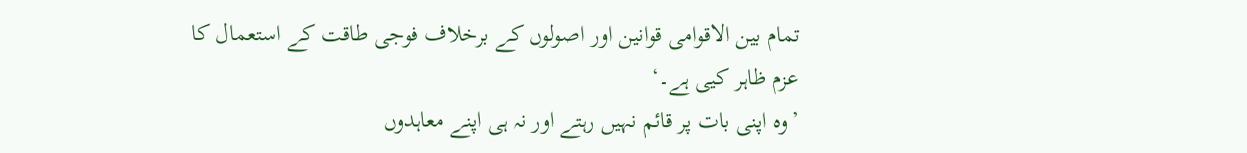تمام بین الاقوامی قوانین اور اصولوں کے برخلاف فوجی طاقت کے استعمال کا عزم ظاہر کیی ہے۔‘
’وہ اپنی بات پر قائم نہیں رہتے اور نہ ہی اپنے معاہدوں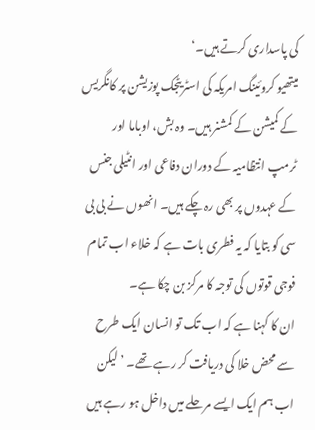کی پاسداری کرتے ہیں۔‘
میتھیو کروئینگ امریکہ کی اسٹریٹجک پوزیشن پر کانگریس کے کمیشن کے کمشنر ہیں۔ وہ بش، اوباما اور ٹرمپ انتظامیہ کے دوران دفاعی اور انٹیلی جنس کے عہدوں پر بھی رہ چکے ہیں۔ انھوں نے بی بی سی کو بتایا کہ یہ فطری بات ہے کہ خلاء اب تمام فوجی قوتوں کی توجہ کا مرکز بن چکا ہے۔
ان کا کہنا ہے کہ اب تک تو انسان ایک طرح سے محض خلا کی دریافت کر رہے تھے۔ ’لیکن اب ہم ایک ایسے مرحلے میں داخل ہو رہے ہیں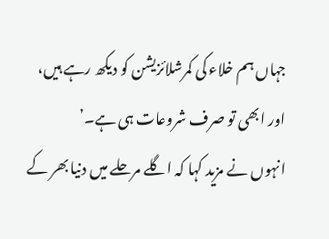جہاں ہم خلاء کی کمرشلائزیشن کو دیکھ رہے ہیں، اور ابھی تو صرف شروعات ہی ہے۔’
انہوں نے مزید کہا کہ اگلے مرحلے میں دنیا بھر کے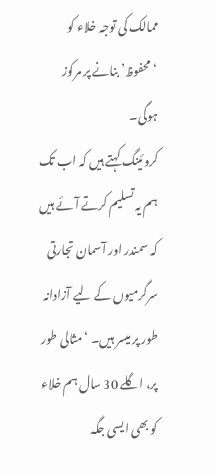ممالک کی توجہ خلاء کو ‘محفوظ’ بنانے پر مرکوز ہوگی۔
کروئینگ کہتے ہیں کہ اب تک ہم یہ تسلیم کرتے آئے ہیں کہ سمندر اور آسمان تجارتی سرگرمیوں کے لیے آزادانہ طور پر میسر ہیں۔ ‘مثالی طور پر، اگلے 30 سال ہم خلاء کو بھی ایسی جگہ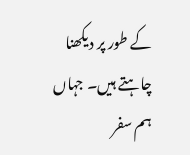کے طور پر دیکھنا چاہتے ہیں۔ جہاں ہم سفر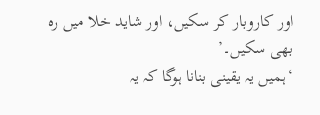اور کاروبار کر سکیں، اور شاید خلا میں رہ بھی سکیں۔’
‘ہمیں یہ یقینی بنانا ہوگا کہ یہ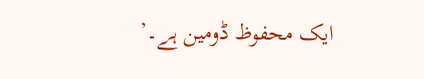ایک محفوظ ڈومین ہے۔’